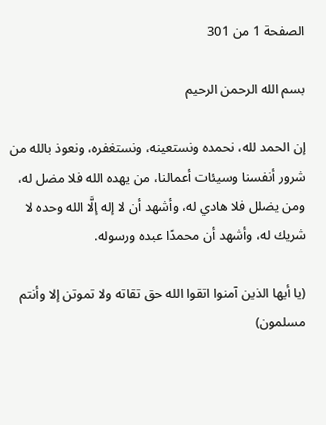الصفحة 1 من 301

بسم الله الرحمن الرحيم

إن الحمد لله، نحمده ونستعينه، ونستغفره، ونعوذ بالله من شرور أنفسنا وسيئات أعمالنا، من يهده الله فلا مضل له، ومن يضلل فلا هادي له، وأشهد أن لا إله إلَّا الله وحده لا شريك له، وأشهد أن محمدًا عبده ورسوله.

(يا أيها الذين آمنوا اتقوا الله حق تقاته ولا تموتن إلا وأنتم مسلمون)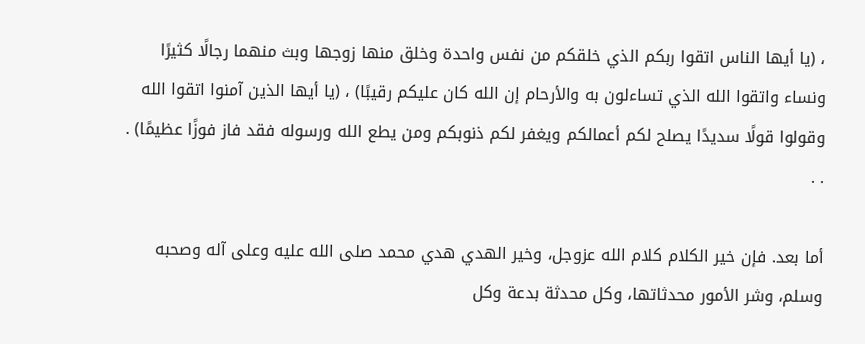، (يا أيها الناس اتقوا ربكم الذي خلقكم من نفس واحدة وخلق منها زوجها وبث منهما رجالًا كثيرًا ونساء واتقوا الله الذي تساءلون به والأرحام إن الله كان عليكم رقيبًا) ، (يا أيها الذين آمنوا اتقوا الله وقولوا قولًا سديدًا يصلح لكم أعمالكم ويغفر لكم ذنوبكم ومن يطع الله ورسوله فقد فاز فوزًا عظيمًا) . . .

أما بعد. فإن خير الكلام كلام الله عزوجل، وخير الهدي هدي محمد صلى الله عليه وعلى آله وصحبه وسلم، وشر الأمور محدثاتها، وكل محدثة بدعة وكل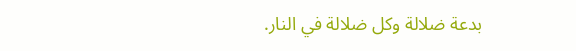بدعة ضلالة وكل ضلالة في النار.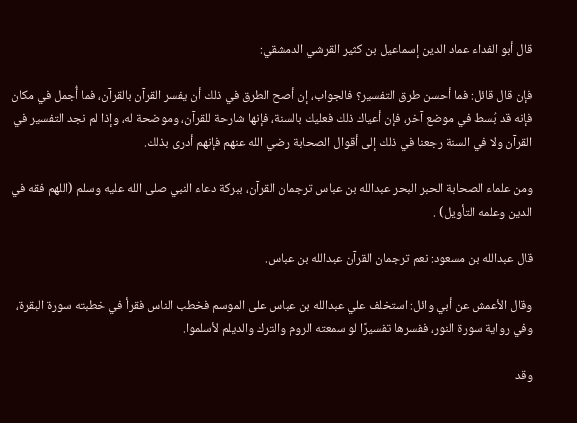قال أبو الفداء عماد الدين إسماعيل بن كثير القرشي الدمشقي:

فإن قال قائل: فما أحسن طرق التفسير؟ فالجواب، إن أصح الطرق في ذلك أن يفسر القرآن بالقرآن، فما أُجمل في مكان فإنه قد بُسط في موضع آخر، فإن أعياك ذلك فعليك بالسنة، فإنها شارحة للقرآن، وموضحة له، وإذا لم نجد التفسير في القرآن ولا في السنة رجعنا في ذلك إلى أقوال الصحابة رضي الله عنهم فإنهم أدرى بذلك.

ومن علماء الصحابة الحبر البحر عبدالله بن عباس ترجمان القرآن، ببركة دعاء النبي صلى الله عليه وسلم (اللهم فقه في الدين وعلمه التأويل) .

قال عبدالله بن مسعود: نعم ترجمان القرآن عبدالله بن عباس.

وقال الأعمش عن أبي وائل: استخلف علي عبدالله بن عباس على الموسم فخطب الناس فقرأ في خطبته سورة البقرة، وفي رواية سورة النور، ففسرها تفسيرًا لو سمعته الروم والترك والديلم لأسلموا.

وقد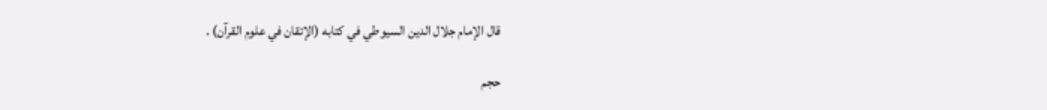قال الإمام جلال الدين السيوطي في كتابه (الإتقان في علوم القرآن) .

حجم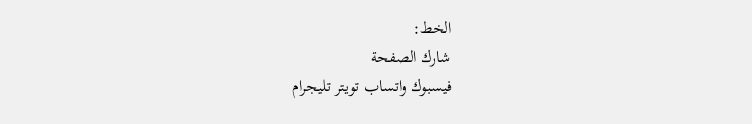الخط:
شارك الصفحة
فيسبوك واتساب تويتر تليجرام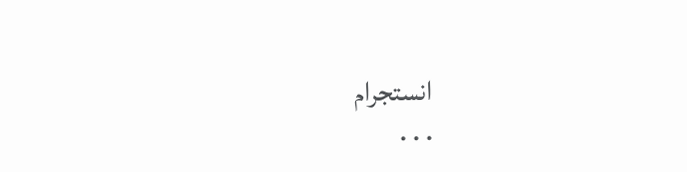انستجرام
. . .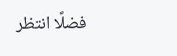فضلًا انتظر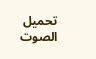تحميل الصوت